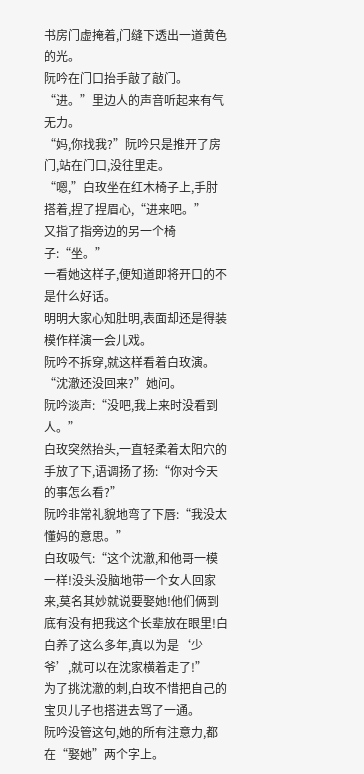书房门虚掩着,门缝下透出一道黄色的光。
阮吟在门口抬手敲了敲门。
“进。”里边人的声音听起来有气无力。
“妈,你找我?”阮吟只是推开了房门,站在门口,没往里走。
“嗯,”白玫坐在红木椅子上,手肘搭着,捏了捏眉心,“进来吧。”
又指了指旁边的另一个椅子:“坐。”
一看她这样子,便知道即将开口的不是什么好话。
明明大家心知肚明,表面却还是得装模作样演一会儿戏。
阮吟不拆穿,就这样看着白玫演。
“沈澈还没回来?”她问。
阮吟淡声:“没吧,我上来时没看到人。”
白玫突然抬头,一直轻柔着太阳穴的手放了下,语调扬了扬:“你对今天的事怎么看?”
阮吟非常礼貌地弯了下唇:“我没太懂妈的意思。”
白玫吸气:“这个沈澈,和他哥一模一样!没头没脑地带一个女人回家来,莫名其妙就说要娶她!他们俩到底有没有把我这个长辈放在眼里!白白养了这么多年,真以为是‘少爷’,就可以在沈家横着走了!”
为了挑沈澈的刺,白玫不惜把自己的宝贝儿子也搭进去骂了一通。
阮吟没管这句,她的所有注意力,都在“娶她”两个字上。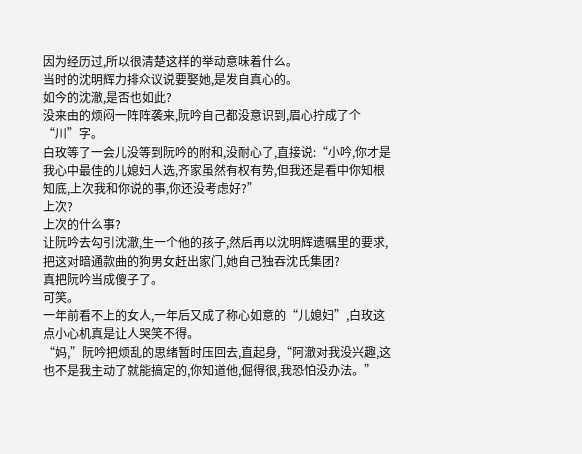因为经历过,所以很清楚这样的举动意味着什么。
当时的沈明辉力排众议说要娶她,是发自真心的。
如今的沈澈,是否也如此?
没来由的烦闷一阵阵袭来,阮吟自己都没意识到,眉心拧成了个“川”字。
白玫等了一会儿没等到阮吟的附和,没耐心了,直接说:“小吟,你才是我心中最佳的儿媳妇人选,齐家虽然有权有势,但我还是看中你知根知底,上次我和你说的事,你还没考虑好?”
上次?
上次的什么事?
让阮吟去勾引沈澈,生一个他的孩子,然后再以沈明辉遗嘱里的要求,把这对暗通款曲的狗男女赶出家门,她自己独吞沈氏集团?
真把阮吟当成傻子了。
可笑。
一年前看不上的女人,一年后又成了称心如意的“儿媳妇”,白玫这点小心机真是让人哭笑不得。
“妈,”阮吟把烦乱的思绪暂时压回去,直起身,“阿澈对我没兴趣,这也不是我主动了就能搞定的,你知道他,倔得很,我恐怕没办法。”